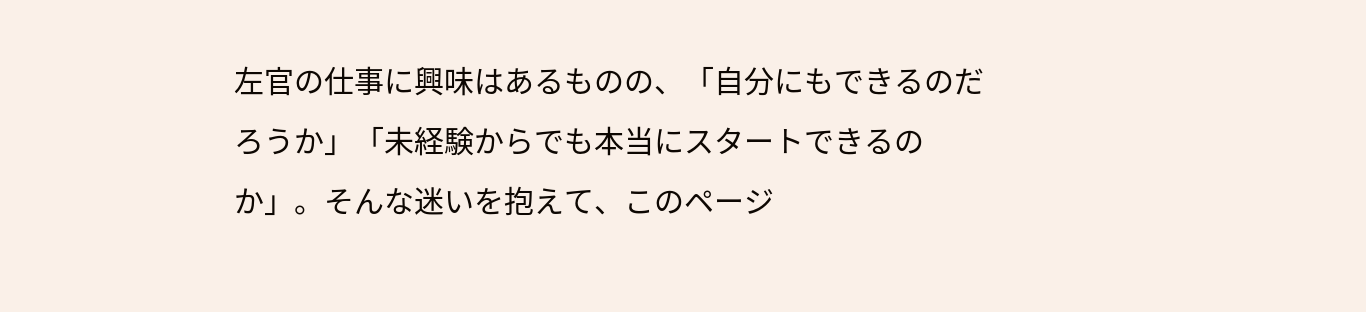左官の仕事に興味はあるものの、「自分にもできるのだろうか」「未経験からでも本当にスタートできるのか」。そんな迷いを抱えて、このページ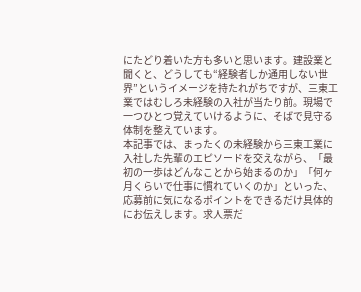にたどり着いた方も多いと思います。建設業と聞くと、どうしても“経験者しか通用しない世界”というイメージを持たれがちですが、三東工業ではむしろ未経験の入社が当たり前。現場で一つひとつ覚えていけるように、そばで見守る体制を整えています。
本記事では、まったくの未経験から三東工業に入社した先輩のエピソードを交えながら、「最初の一歩はどんなことから始まるのか」「何ヶ月くらいで仕事に慣れていくのか」といった、応募前に気になるポイントをできるだけ具体的にお伝えします。求人票だ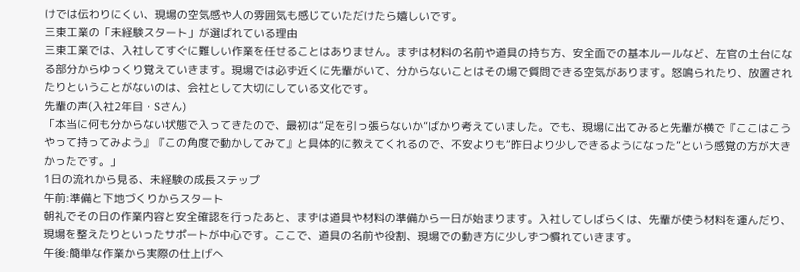けでは伝わりにくい、現場の空気感や人の雰囲気も感じていただけたら嬉しいです。
三東工業の「未経験スタート」が選ばれている理由
三東工業では、入社してすぐに難しい作業を任せることはありません。まずは材料の名前や道具の持ち方、安全面での基本ルールなど、左官の土台になる部分からゆっくり覚えていきます。現場では必ず近くに先輩がいて、分からないことはその場で質問できる空気があります。怒鳴られたり、放置されたりということがないのは、会社として大切にしている文化です。
先輩の声(入社2年目・Sさん)
「本当に何も分からない状態で入ってきたので、最初は“足を引っ張らないか”ばかり考えていました。でも、現場に出てみると先輩が横で『ここはこうやって持ってみよう』『この角度で動かしてみて』と具体的に教えてくれるので、不安よりも“昨日より少しできるようになった”という感覚の方が大きかったです。」
1日の流れから見る、未経験の成長ステップ
午前:準備と下地づくりからスタート
朝礼でその日の作業内容と安全確認を行ったあと、まずは道具や材料の準備から一日が始まります。入社してしばらくは、先輩が使う材料を運んだり、現場を整えたりといったサポートが中心です。ここで、道具の名前や役割、現場での動き方に少しずつ慣れていきます。
午後:簡単な作業から実際の仕上げへ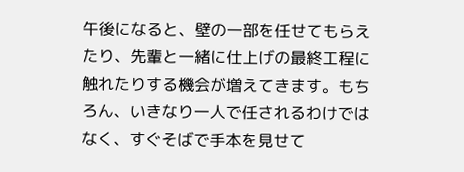午後になると、壁の一部を任せてもらえたり、先輩と一緒に仕上げの最終工程に触れたりする機会が増えてきます。もちろん、いきなり一人で任されるわけではなく、すぐそばで手本を見せて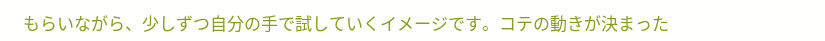もらいながら、少しずつ自分の手で試していくイメージです。コテの動きが決まった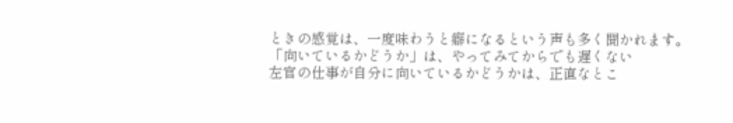ときの感覚は、一度味わうと癖になるという声も多く聞かれます。
「向いているかどうか」は、やってみてからでも遅くない
左官の仕事が自分に向いているかどうかは、正直なとこ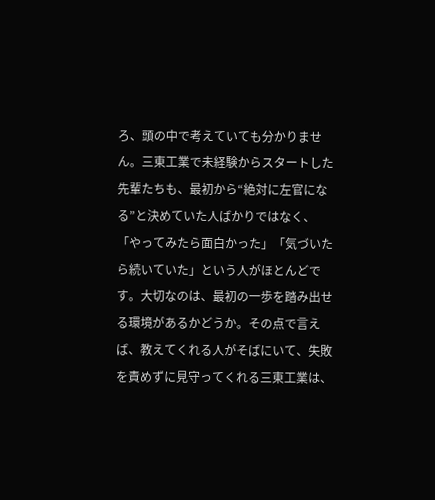ろ、頭の中で考えていても分かりません。三東工業で未経験からスタートした先輩たちも、最初から“絶対に左官になる”と決めていた人ばかりではなく、「やってみたら面白かった」「気づいたら続いていた」という人がほとんどです。大切なのは、最初の一歩を踏み出せる環境があるかどうか。その点で言えば、教えてくれる人がそばにいて、失敗を責めずに見守ってくれる三東工業は、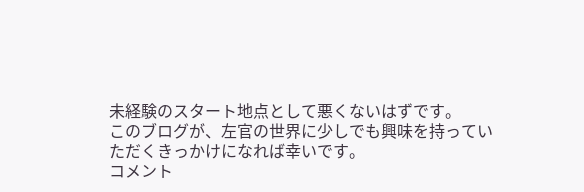未経験のスタート地点として悪くないはずです。
このブログが、左官の世界に少しでも興味を持っていただくきっかけになれば幸いです。
コメント